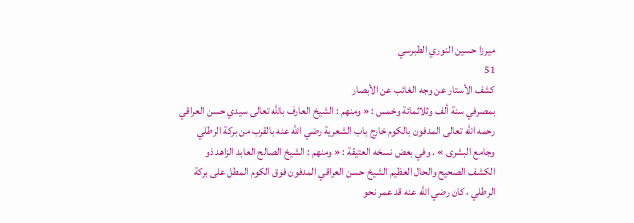ميرزا حسين النوري الطبرسي
51
كشف الأستار عن وجه الغائب عن الأبصار
بمصرفي سنة ألف وثلاثمائة وخمس : « ومنهم : الشيخ العارف باللّه تعالى سيدي حسن العراقي رحمه اللّه تعالى المدفون بالكوم خارج باب الشعرية رضي اللّه عنه بالقرب من بركة الرطلي وجامع البشرى » . وفي بعض نسخه العتيقة : « ومنهم : الشيخ الصالح العابد الزاهد ذو الكشف الصحيح والحال العظيم الشيخ حسن العراقي المدفون فوق الكوم المطل على بركة الرطلي ، كان رضي اللّه عنه قد عمر نحو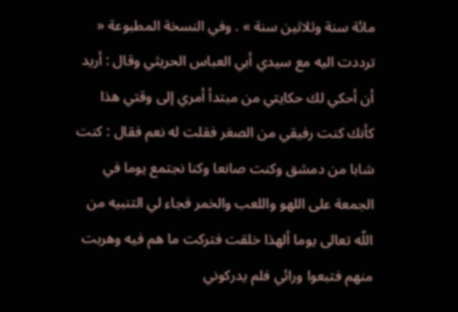مائة سنة وثلاثين سنة » . وفي النسخة المطبوعة « ترددت اليه مع سيدي أبي العباس الحريثي وقال : أريد أن أحكي لك حكايتي من مبتدأ أمري إلى وقتي هذا كأنك كنت رفيقي من الصغر فقلت له نعم فقال : كنت شابا من دمشق وكنت صانعا وكنا نجتمع يوما في الجمعة على اللهو واللعب والخمر فجاء لي التنبيه من اللّه تعالى يوما ألهذا خلقت فتركت ما هم فيه وهربت منهم فتبعوا ورائي فلم يدركوني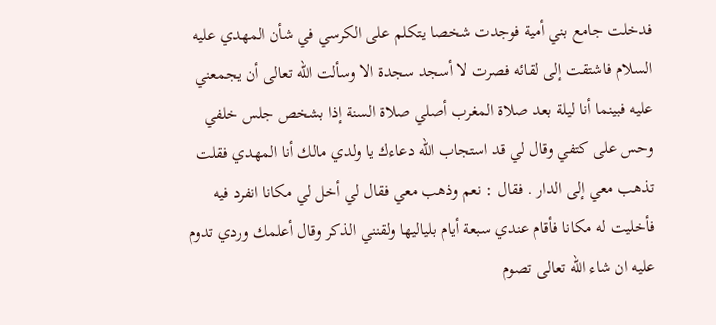فدخلت جامع بني أمية فوجدت شخصا يتكلم على الكرسي في شأن المهدي عليه السلام فاشتقت إلى لقائه فصرت لا أسجد سجدة الا وسألت اللّه تعالى أن يجمعني عليه فبينما أنا ليلة بعد صلاة المغرب أصلي صلاة السنة إذا بشخص جلس خلفي وحس على كتفي وقال لي قد استجاب اللّه دعاءك يا ولدي مالك أنا المهدي فقلت تذهب معي إلى الدار . فقال : نعم وذهب معي فقال لي أخل لي مكانا انفرد فيه فأخليت له مكانا فأقام عندي سبعة أيام بلياليها ولقنني الذكر وقال أعلمك وردي تدوم عليه ان شاء اللّه تعالى تصوم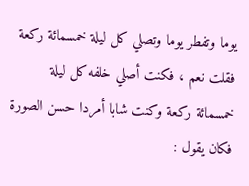يوما وتفطر يوما وتصلي كل ليلة خمسمائة ركعة فقلت نعم ، فكنت أصلي خلفه كل ليلة خمسمائة ركعة وكنت شابا أمردا حسن الصورة فكان يقول :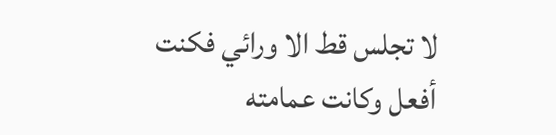لا تجلس قط الا ورائي فكنت أفعل وكانت عمامته